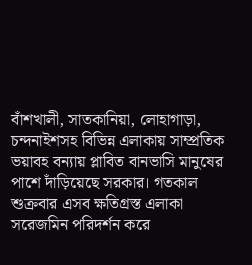বাঁশখালী, সাতকানিয়া, লোহাগাড়া, চন্দনাইশসহ বিভিন্ন এলাকায় সাম্প্রতিক ভয়াবহ বন্যায় প্লাবিত বানভাসি মানুষের পাশে দাঁড়িয়েছে সরকার। গতকাল শুক্রবার এসব ক্ষতিগ্রস্ত এলাকা সরেজমিন পরিদর্শন করে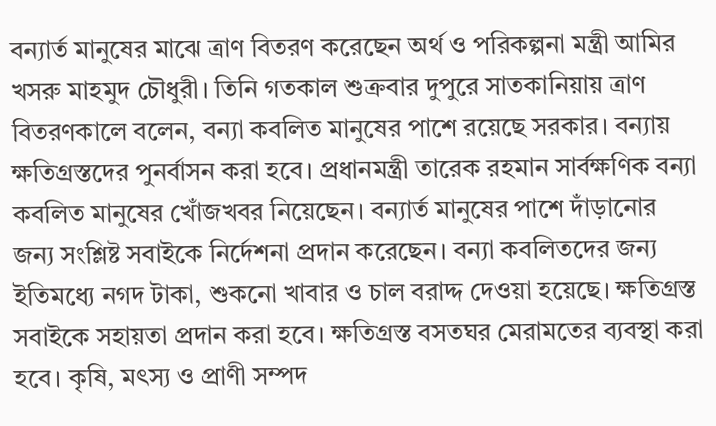বন্যার্ত মানুষের মাঝে ত্রাণ বিতরণ করেছেন অর্থ ও পরিকল্পনা মন্ত্রী আমির খসরু মাহমুদ চৌধুরী। তিনি গতকাল শুক্রবার দুপুরে সাতকানিয়ায় ত্রাণ বিতরণকালে বলেন, বন্যা কবলিত মানুষের পাশে রয়েছে সরকার। বন্যায় ক্ষতিগ্রস্তদের পুনর্বাসন করা হবে। প্রধানমন্ত্রী তারেক রহমান সার্বক্ষণিক বন্যা কবলিত মানুষের খোঁজখবর নিয়েছেন। বন্যার্ত মানুষের পাশে দাঁড়ানোর জন্য সংশ্লিষ্ট সবাইকে নির্দেশনা প্রদান করেছেন। বন্যা কবলিতদের জন্য ইতিমধ্যে নগদ টাকা, শুকনো খাবার ও চাল বরাদ্দ দেওয়া হয়েছে। ক্ষতিগ্রস্ত সবাইকে সহায়তা প্রদান করা হবে। ক্ষতিগ্রস্ত বসতঘর মেরামতের ব্যবস্থা করা হবে। কৃষি, মৎস্য ও প্রাণী সম্পদ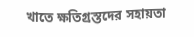খাতে ক্ষতিগ্রস্তদের সহায়তা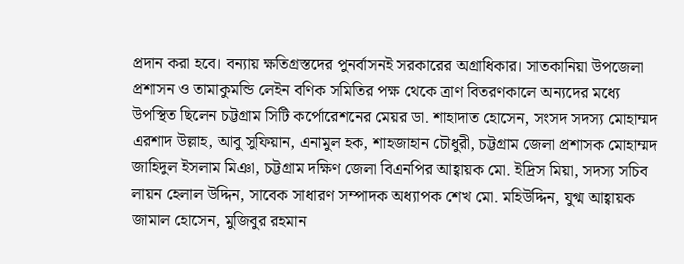প্রদান করা হবে। বন্যায় ক্ষতিগ্রস্তদের পুনর্বাসনই সরকারের অগ্রাধিকার। সাতকানিয়া উপজেলা প্রশাসন ও তামাকুমন্ডি লেইন বণিক সমিতির পক্ষ থেকে ত্রাণ বিতরণকালে অন্যদের মধ্যে উপস্থিত ছিলেন চট্টগ্রাম সিটি কর্পোরেশনের মেয়র ডা. শাহাদাত হোসেন, সংসদ সদস্য মোহাম্মদ এরশাদ উল্লাহ, আবু সুফিয়ান, এনামুল হক, শাহজাহান চৌধুরী, চট্টগ্রাম জেলা প্রশাসক মোহাম্মদ জাহিদুল ইসলাম মিঞা, চট্টগ্রাম দক্ষিণ জেলা বিএনপির আহ্বায়ক মো. ইদ্রিস মিয়া, সদস্য সচিব লায়ন হেলাল উদ্দিন, সাবেক সাধারণ সম্পাদক অধ্যাপক শেখ মো. মহিউদ্দিন, যুগ্ম আহ্বায়ক জামাল হোসেন, মুজিবুর রহমান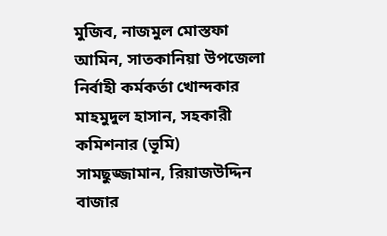মুজিব, নাজমুল মোস্তফা আমিন, সাতকানিয়া উপজেলা নির্বাহী কর্মকর্তা খোন্দকার মাহমুদুল হাসান, সহকারী কমিশনার (ভূমি) সামছুজ্জামান, রিয়াজউদ্দিন বাজার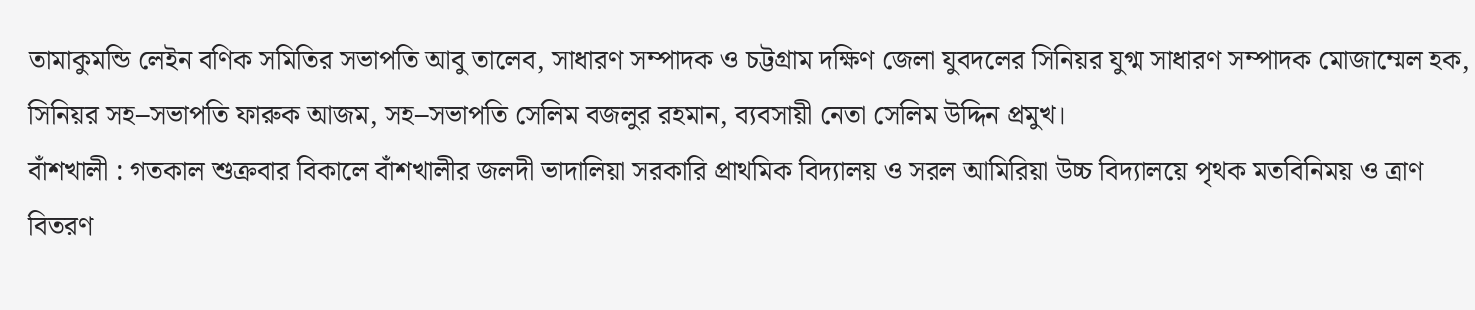তামাকুমন্ডি লেইন বণিক সমিতির সভাপতি আবু তালেব, সাধারণ সম্পাদক ও চট্টগ্রাম দক্ষিণ জেলা যুবদলের সিনিয়র যুগ্ম সাধারণ সম্পাদক মোজাম্মেল হক, সিনিয়র সহ–সভাপতি ফারুক আজম, সহ–সভাপতি সেলিম বজলুর রহমান, ব্যবসায়ী নেতা সেলিম উদ্দিন প্রমুখ।
বাঁশখালী : গতকাল শুক্রবার বিকালে বাঁশখালীর জলদী ভাদালিয়া সরকারি প্রাথমিক বিদ্যালয় ও সরল আমিরিয়া উচ্চ বিদ্যালয়ে পৃথক মতবিনিময় ও ত্রাণ বিতরণ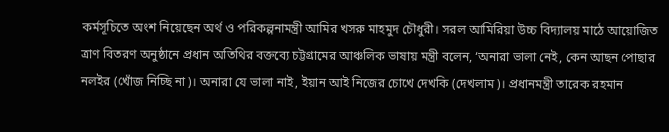কর্মসূচিতে অংশ নিয়েছেন অর্থ ও পরিকল্পনামন্ত্রী আমির খসরু মাহমুদ চৌধুরী। সরল আমিরিয়া উচ্চ বিদ্যালয় মাঠে আয়োজিত ত্রাণ বিতরণ অনুষ্ঠানে প্রধান অতিথির বক্তব্যে চট্টগ্রামের আঞ্চলিক ভাষায় মন্ত্রী বলেন, ‘অনারা ভালা নেই, কেন আছন পোছার নলইর (খোঁজ নিচ্ছি না)। অনারা যে ভালা নাই, ইয়ান আই নিজের চোখে দেখকি (দেখলাম)। প্রধানমন্ত্রী তারেক রহমান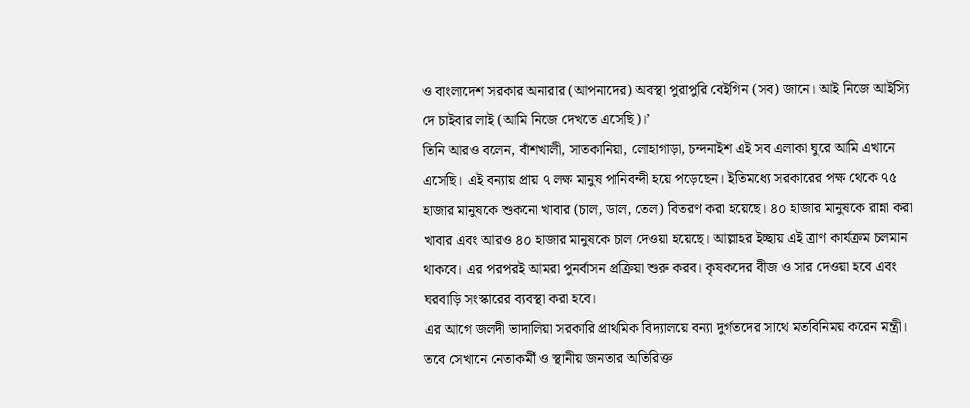ও বাংলাদেশ সরকার অনারার (আপনাদের) অবস্থা পুরাপুরি বেইগিন (সব) জানে। আই নিজে আইস্যি দে চাইবার লাই (আমি নিজে দেখতে এসেছি)।’
তিনি আরও বলেন, বাঁশখালী, সাতকানিয়া, লোহাগাড়া, চন্দনাইশ এই সব এলাকা ঘুরে আমি এখানে এসেছি। এই বন্যায় প্রায় ৭ লক্ষ মানুষ পানিবন্দী হয়ে পড়েছেন। ইতিমধ্যে সরকারের পক্ষ থেকে ৭৫ হাজার মানুষকে শুকনো খাবার (চাল, ডাল, তেল) বিতরণ করা হয়েছে। ৪০ হাজার মানুষকে রান্না করা খাবার এবং আরও ৪০ হাজার মানুষকে চাল দেওয়া হয়েছে। আল্লাহর ইচ্ছায় এই ত্রাণ কার্যক্রম চলমান থাকবে। এর পরপরই আমরা পুনর্বাসন প্রক্রিয়া শুরু করব। কৃষকদের বীজ ও সার দেওয়া হবে এবং ঘরবাড়ি সংস্কারের ব্যবস্থা করা হবে।
এর আগে জলদী ভাদালিয়া সরকারি প্রাথমিক বিদ্যালয়ে বন্যা দুর্গতদের সাথে মতবিনিময় করেন মন্ত্রী। তবে সেখানে নেতাকর্মী ও স্থানীয় জনতার অতিরিক্ত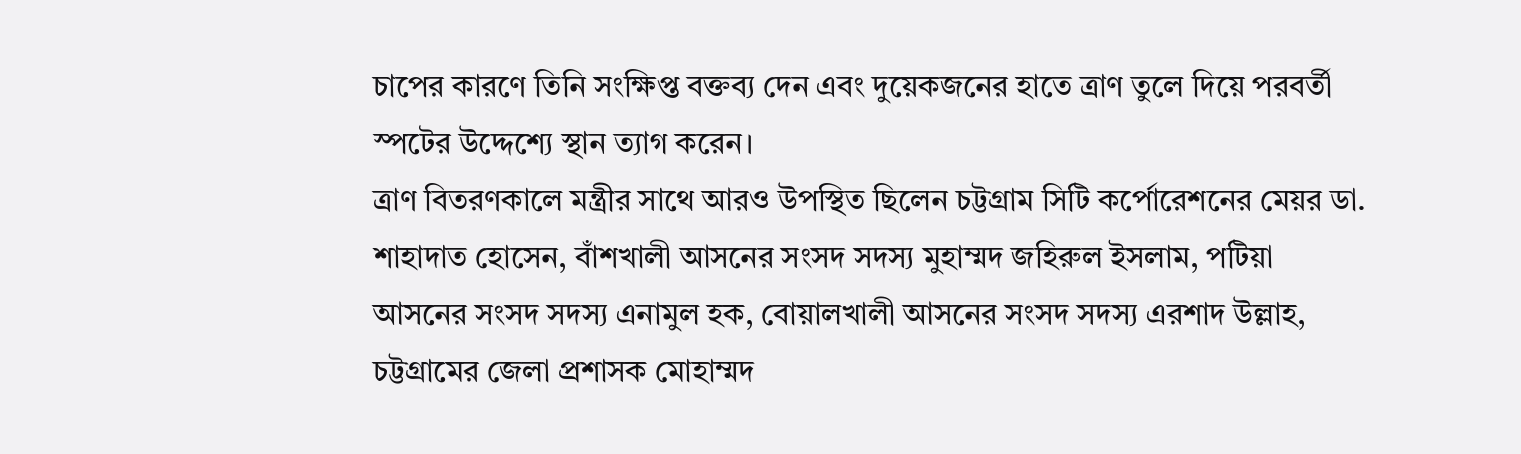চাপের কারণে তিনি সংক্ষিপ্ত বক্তব্য দেন এবং দুয়েকজনের হাতে ত্রাণ তুলে দিয়ে পরবর্তী স্পটের উদ্দেশ্যে স্থান ত্যাগ করেন।
ত্রাণ বিতরণকালে মন্ত্রীর সাথে আরও উপস্থিত ছিলেন চট্টগ্রাম সিটি কর্পোরেশনের মেয়র ডা. শাহাদাত হোসেন, বাঁশখালী আসনের সংসদ সদস্য মুহাম্মদ জহিরুল ইসলাম, পটিয়া আসনের সংসদ সদস্য এনামুল হক, বোয়ালখালী আসনের সংসদ সদস্য এরশাদ উল্লাহ, চট্টগ্রামের জেলা প্রশাসক মোহাম্মদ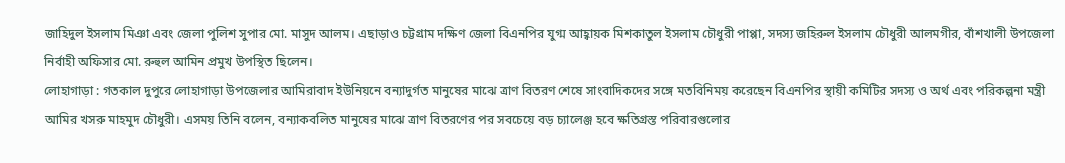জাহিদুল ইসলাম মিঞা এবং জেলা পুলিশ সুপার মো. মাসুদ আলম। এছাড়াও চট্টগ্রাম দক্ষিণ জেলা বিএনপির যুগ্ম আহ্বায়ক মিশকাতুল ইসলাম চৌধুরী পাপ্পা, সদস্য জহিরুল ইসলাম চৌধুরী আলমগীর, বাঁশখালী উপজেলা নির্বাহী অফিসার মো. রুহুল আমিন প্রমুখ উপস্থিত ছিলেন।
লোহাগাড়া : গতকাল দুপুরে লোহাগাড়া উপজেলার আমিরাবাদ ইউনিয়নে বন্যাদুর্গত মানুষের মাঝে ত্রাণ বিতরণ শেষে সাংবাদিকদের সঙ্গে মতবিনিময় করেছেন বিএনপির স্থায়ী কমিটির সদস্য ও অর্থ এবং পরিকল্পনা মন্ত্রী আমির খসরু মাহমুদ চৌধুরী। এসময় তিনি বলেন, বন্যাকবলিত মানুষের মাঝে ত্রাণ বিতরণের পর সবচেয়ে বড় চ্যালেঞ্জ হবে ক্ষতিগ্রস্ত পরিবারগুলোর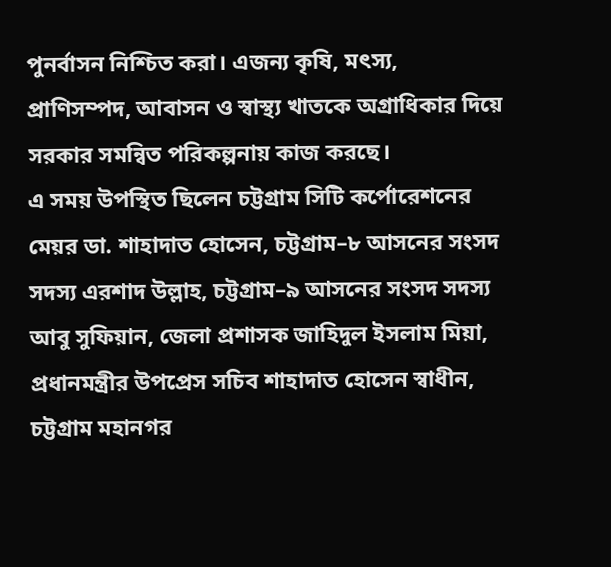পুনর্বাসন নিশ্চিত করা। এজন্য কৃষি, মৎস্য, প্রাণিসম্পদ, আবাসন ও স্বাস্থ্য খাতকে অগ্রাধিকার দিয়ে সরকার সমন্বিত পরিকল্পনায় কাজ করছে।
এ সময় উপস্থিত ছিলেন চট্টগ্রাম সিটি কর্পোরেশনের মেয়র ডা. শাহাদাত হোসেন, চট্টগ্রাম–৮ আসনের সংসদ সদস্য এরশাদ উল্লাহ, চট্টগ্রাম–৯ আসনের সংসদ সদস্য আবু সুফিয়ান, জেলা প্রশাসক জাহিদুল ইসলাম মিয়া, প্রধানমন্ত্রীর উপপ্রেস সচিব শাহাদাত হোসেন স্বাধীন, চট্টগ্রাম মহানগর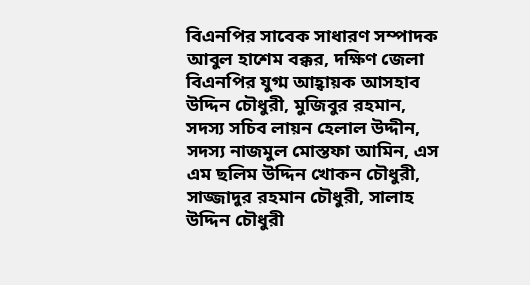বিএনপির সাবেক সাধারণ সম্পাদক আবুল হাশেম বক্কর, দক্ষিণ জেলা বিএনপির যুগ্ম আহ্বায়ক আসহাব উদ্দিন চৌধুরী, মুজিবুর রহমান, সদস্য সচিব লায়ন হেলাল উদ্দীন, সদস্য নাজমুল মোস্তফা আমিন, এস এম ছলিম উদ্দিন খোকন চৌধুরী, সাজ্জাদুর রহমান চৌধুরী, সালাহ উদ্দিন চৌধুরী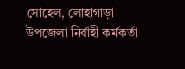সোহেল, লোহাগাড়া উপজেলা নির্বাহী কর্মকর্তা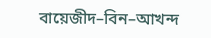বায়েজীদ–বিন–আখন্দ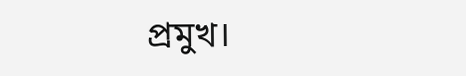প্রমুখ।